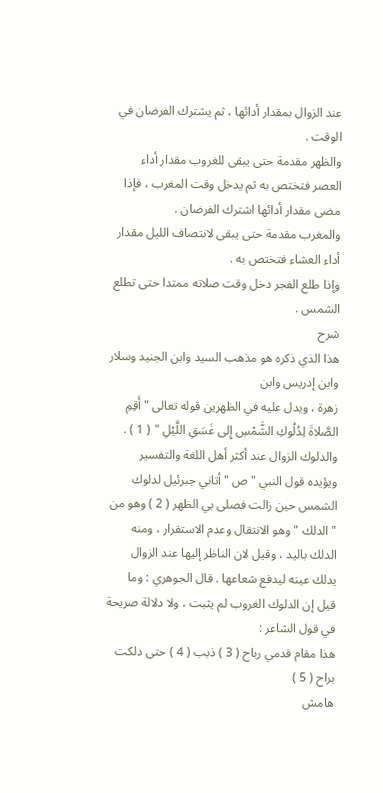عند الزوال بمقدار أدائها ، ثم يشترك الفرضان في الوقت .
والظهر مقدمة حتى يبقى للغروب مقدار أداء العصر فتختص به ثم يدخل وقت المغرب ، فإذا مضى مقدار أدائها اشترك الفرضان .
والمغرب مقدمة حتى يبقى لانتصاف الليل مقدار أداء العشاء فتختص به .
وإذا طلع الفجر دخل وقت صلاته ممتدا حتى تطلع الشمس .
شرح
هذا الذي ذكره هو مذهب السيد وابن الجنيد وسلار وابن إدريس وابن
زهرة ، ويدل عليه في الظهرين قوله تعالى " أَقِمِ الصَّلاةَ لِدُلُوكِ الشَّمْسِ إِلى غَسَقِ اللَّيْلِ " ( 1 ) .
والدلوك الزوال عند أكثر أهل اللغة والتفسير ويؤيده قول النبي " ص " أتاني جبرئيل لدلوك الشمس حين زالت فصلى بي الظهر ( 2 ) وهو من " الدلك " وهو الانتقال وعدم الاستقرار ، ومنه الدلك باليد ، وقيل لان الناظر إليها عند الزوال يدلك عينه ليدفع شعاعها . قال الجوهري : وما قيل إن الدلوك الغروب لم يثبت ، ولا دلالة صريحة في قول الشاعر :
هذا مقام قدمي رباح ( 3 ) ذبب ( 4 ) حتى دلكت براح ( 5 )
هامش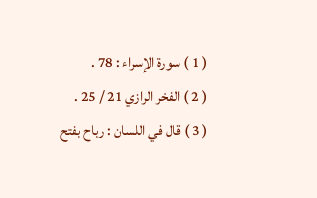( 1 ) سورة الإسراء : 78 .
( 2 ) الفخر الرازي 21 / 25 .
( 3 ) قال في اللسان : رباح بفتح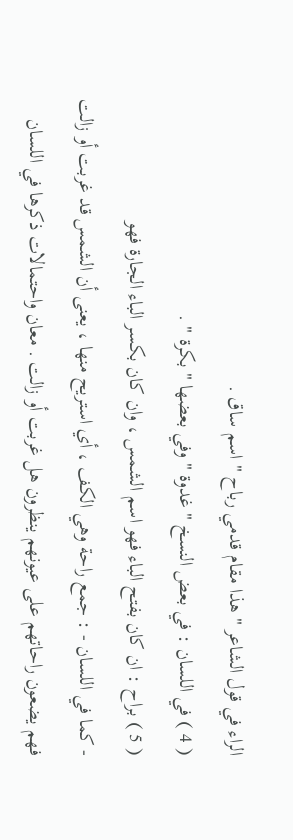الراء في قول الشاعر " هذا مقام قدمي رباح " اسم ساق .
( 4 ) في اللسان : في بعض النسخ " غدوة " وفي بعضها " بكرة " .
( 5 ) براح : ان كان بفتح الباء فهو اسم الشمس ، وان كان بكسر الباء الجارة فهو
- كما في اللسان - : جمع راحة وهي الكف ، أي استريح منها ، يعنى أن الشمس قد غربت أو زالت فهم يضعون راحاتهم على عيونهم ينظرون هل غربت أو زالت . معان واحتمالات ذكرها في اللسان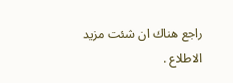راجع هناك ان شئت مزيد الاطلاع .